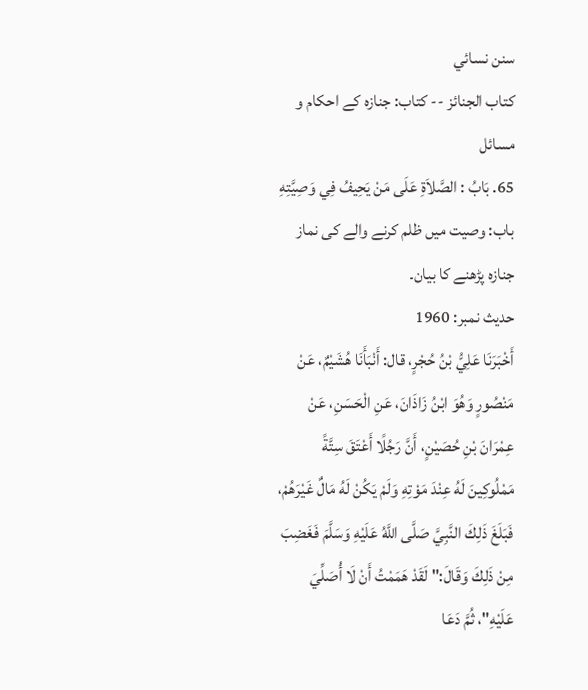سنن نسائي
كتاب الجنائز -- کتاب: جنازہ کے احکام و مسائل
65. بَابُ : الصَّلاَةِ عَلَى مَنْ يَحِيفُ فِي وَصِيَّتِهِ
باب: وصیت میں ظلم کرنے والے کی نماز جنازہ پڑھنے کا بیان۔
حدیث نمبر: 1960
أَخْبَرَنَا عَلِيُّ بْنُ حُجْرٍ، قال: أَنْبَأَنَا هُشَيْمٌ، عَنْ مَنْصُورٍ وَهُوَ ابْنُ زَاذَانَ، عَنِ الْحَسَنِ، عَنْ عِمْرَانَ بْنِ حُصَيْنٍ، أَنَّ رَجُلًا أَعْتَقَ سِتَّةً مَمْلُوكِينَ لَهُ عِنْدَ مَوْتِهِ وَلَمْ يَكُنْ لَهُ مَالٌ غَيْرَهُمْ، فَبَلَغَ ذَلِكَ النَّبِيَّ صَلَّى اللَّهُ عَلَيْهِ وَسَلَّمَ فَغَضِبَ مِنْ ذَلِكَ وَقَالَ:" لَقَدْ هَمَمْتُ أَنْ لَا أُصَلِّيَ عَلَيْهِ"، ثُمَّ دَعَا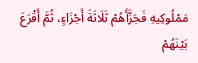مَمْلُوكِيهِ فَجَزَّأَهُمْ ثَلَاثَةَ أَجْزَاءٍ، ثُمَّ أَقْرَعَ بَيْنَهُمْ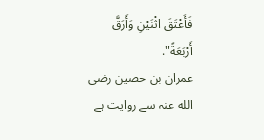فَأَعْتَقَ اثْنَيْنِ وَأَرَقَّ أَرْبَعَةً".
عمران بن حصین رضی الله عنہ سے روایت ہے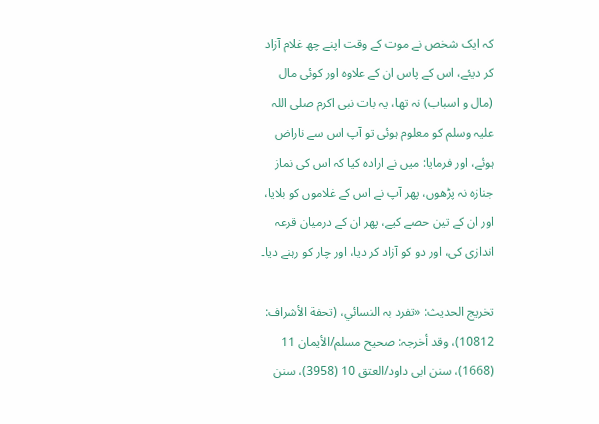کہ ایک شخص نے موت کے وقت اپنے چھ غلام آزاد کر دیئے، اس کے پاس ان کے علاوہ اور کوئی مال (مال و اسباب) نہ تھا، یہ بات نبی اکرم صلی اللہ علیہ وسلم کو معلوم ہوئی تو آپ اس سے ناراض ہوئے، اور فرمایا: میں نے ارادہ کیا کہ اس کی نماز جنازہ نہ پڑھوں، پھر آپ نے اس کے غلاموں کو بلایا، اور ان کے تین حصے کیے، پھر ان کے درمیان قرعہ اندازی کی، اور دو کو آزاد کر دیا، اور چار کو رہنے دیا۔

تخریج الحدیث: «تفرد بہ النسائي، (تحفة الأشراف: 10812)، وقد أخرجہ: صحیح مسلم/الأیمان 11 (1668)، سنن ابی داود/العتق 10 (3958)، سنن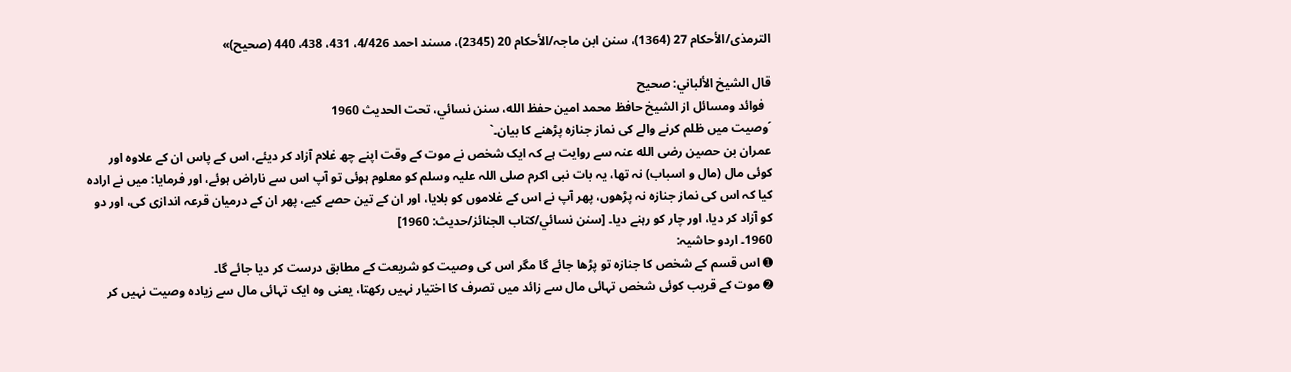الترمذی/الأحکام 27 (1364)، سنن ابن ماجہ/الأحکام 20 (2345)، مسند احمد 4/426، 431، 438، 440 (صحیح)»

قال الشيخ الألباني: صحيح
  فوائد ومسائل از الشيخ حافظ محمد امين حفظ الله، سنن نسائي، تحت الحديث 1960
´وصیت میں ظلم کرنے والے کی نماز جنازہ پڑھنے کا بیان۔`
عمران بن حصین رضی الله عنہ سے روایت ہے کہ ایک شخص نے موت کے وقت اپنے چھ غلام آزاد کر دیئے، اس کے پاس ان کے علاوہ اور کوئی مال (مال و اسباب) نہ تھا، یہ بات نبی اکرم صلی اللہ علیہ وسلم کو معلوم ہوئی تو آپ اس سے ناراض ہوئے، اور فرمایا: میں نے ارادہ کیا کہ اس کی نماز جنازہ نہ پڑھوں، پھر آپ نے اس کے غلاموں کو بلایا، اور ان کے تین حصے کیے، پھر ان کے درمیان قرعہ اندازی کی، اور دو کو آزاد کر دیا، اور چار کو رہنے دیا۔ [سنن نسائي/كتاب الجنائز/حدیث: 1960]
1960۔ اردو حاشیہ:
➊ اس قسم کے شخص کا جنازہ تو پڑھا جائے گا مگر اس کی وصیت کو شریعت کے مطابق درست کر دیا جائے گا۔
➋ موت کے قریب کوئی شخص تہائی مال سے زائد میں تصرف کا اختیار نہیں رکھتا، یعنی وہ ایک تہائی مال سے زیادہ وصیت نہیں کر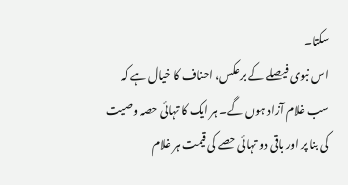سکتا۔
اس نبوی فیصلے کے برعکس، احناف کا خیال ہے کہ سب غلام آزاد ہوں گے۔ ہر ایک کا تہائی حصہ وصیت کی بنا پر اور باقی دو تہائی حصے کی قیمت ہر غلام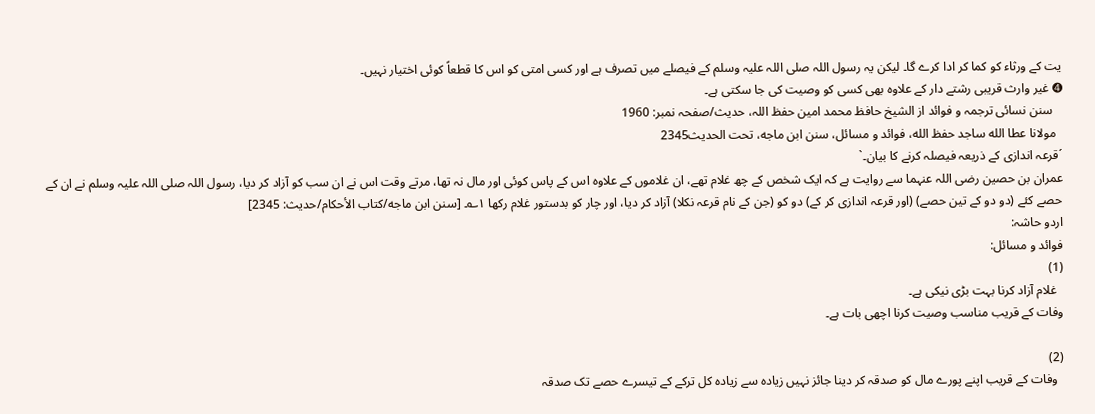یت کے ورثاء کو کما کر ادا کرے گا۔ لیکن یہ رسول اللہ صلی اللہ علیہ وسلم کے فیصلے میں تصرف ہے اور کسی امتی کو اس کا قطعاً کوئی اختیار نہیں۔
➍ غیر وارث قریبی رشتے دار کے علاوہ بھی کسی کو وصیت کی جا سکتی ہے۔
   سنن نسائی ترجمہ و فوائد از الشیخ حافظ محمد امین حفظ اللہ، حدیث/صفحہ نمبر: 1960
  مولانا عطا الله ساجد حفظ الله، فوائد و مسائل، سنن ابن ماجه، تحت الحديث2345
´قرعہ اندازی کے ذریعہ فیصلہ کرنے کا بیان۔`
عمران بن حصین رضی اللہ عنہما سے روایت ہے کہ ایک شخص کے چھ غلام تھے، ان غلاموں کے علاوہ اس کے پاس کوئی اور مال نہ تھا، مرتے وقت اس نے ان سب کو آزاد کر دیا، رسول اللہ صلی اللہ علیہ وسلم نے ان کے حصے کئے (دو دو کے تین حصے) (اور قرعہ اندازی کر کے) دو کو (جن کے نام قرعہ نکلا) آزاد کر دیا، اور چار کو بدستور غلام رکھا ۱؎۔ [سنن ابن ماجه/كتاب الأحكام/حدیث: 2345]
اردو حاشہ:
فوائد و مسائل:
(1)
  غلام آزاد کرنا بہت بڑی نیکی ہے۔
وفات کے قریب مناسب وصیت کرنا اچھی بات ہے۔

(2)
  وفات کے قریب اپنے پورے مال کو صدقہ کر دینا جائز نہیں زیادہ سے زیادہ کل ترکے کے تیسرے حصے تک صدقہ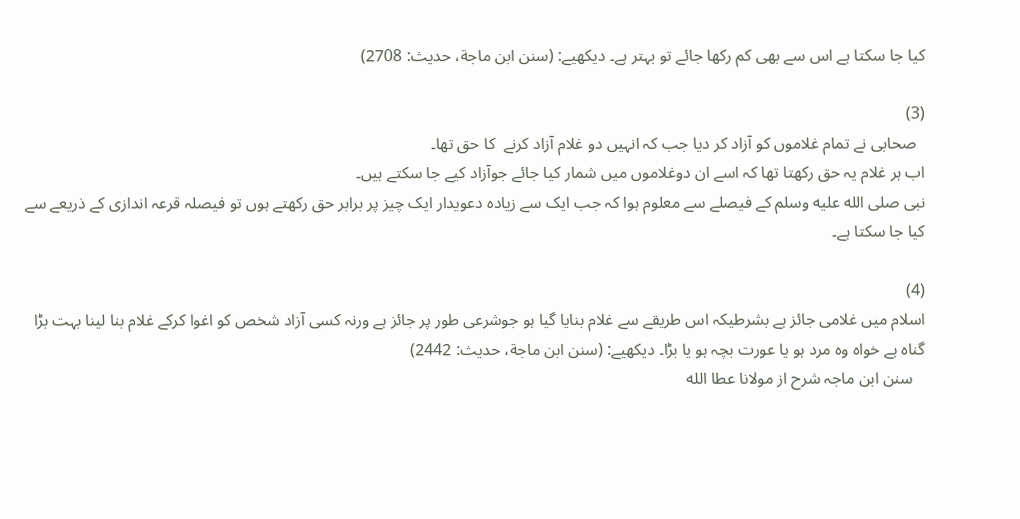کیا جا سکتا ہے اس سے بھی کم رکھا جائے تو بہتر ہے۔ دیکھیے: (سنن ابن ماجة، حدیث: 2708)

(3)
  صحابی نے تمام غلاموں کو آزاد کر دیا جب کہ انہیں دو غلام آزاد کرنے  کا حق تھا۔
اب ہر غلام یہ حق رکھتا تھا کہ اسے ان دوغلاموں میں شمار کیا جائے جوآزاد کیے جا سکتے ہیں۔
نبی صلى الله عليه وسلم کے فیصلے سے معلوم ہوا کہ جب ایک سے زیادہ دعویدار ایک چیز پر برابر حق رکھتے ہوں تو فیصلہ قرعہ اندازی کے ذریعے سے کیا جا سکتا ہے۔

(4)
اسلام میں غلامی جائز ہے بشرطیکہ اس طریقے سے غلام بنایا گیا ہو جوشرعی طور پر جائز ہے ورنہ کسی آزاد شخص کو اغوا کرکے غلام بنا لینا بہت بڑا گناہ ہے خواہ وہ مرد ہو یا عورت بچہ ہو یا بڑا۔ دیکھیے: (سنن ابن ماجة، حدیث: 2442)
   سنن ابن ماجہ شرح از مولانا عطا الله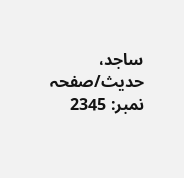ساجد، حدیث/صفحہ نمبر: 2345